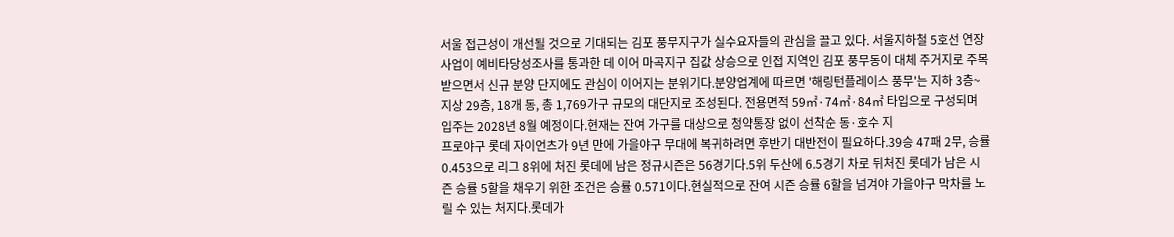서울 접근성이 개선될 것으로 기대되는 김포 풍무지구가 실수요자들의 관심을 끌고 있다. 서울지하철 5호선 연장 사업이 예비타당성조사를 통과한 데 이어 마곡지구 집값 상승으로 인접 지역인 김포 풍무동이 대체 주거지로 주목받으면서 신규 분양 단지에도 관심이 이어지는 분위기다.분양업계에 따르면 '해링턴플레이스 풍무'는 지하 3층~지상 29층, 18개 동, 총 1,769가구 규모의 대단지로 조성된다. 전용면적 59㎡·74㎡·84㎡ 타입으로 구성되며 입주는 2028년 8월 예정이다.현재는 잔여 가구를 대상으로 청약통장 없이 선착순 동·호수 지
프로야구 롯데 자이언츠가 9년 만에 가을야구 무대에 복귀하려면 후반기 대반전이 필요하다.39승 47패 2무, 승률 0.453으로 리그 8위에 처진 롯데에 남은 정규시즌은 56경기다.5위 두산에 6.5경기 차로 뒤처진 롯데가 남은 시즌 승률 5할을 채우기 위한 조건은 승률 0.571이다.현실적으로 잔여 시즌 승률 6할을 넘겨야 가을야구 막차를 노릴 수 있는 처지다.롯데가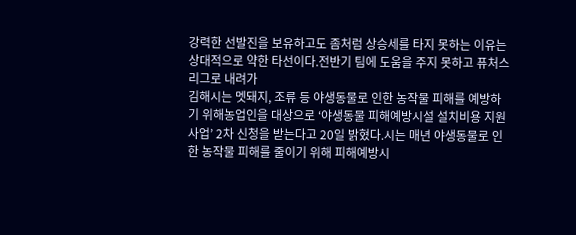강력한 선발진을 보유하고도 좀처럼 상승세를 타지 못하는 이유는 상대적으로 약한 타선이다.전반기 팀에 도움을 주지 못하고 퓨처스 리그로 내려가
김해시는 멧돼지, 조류 등 야생동물로 인한 농작물 피해를 예방하기 위해농업인을 대상으로 ‘야생동물 피해예방시설 설치비용 지원사업’ 2차 신청을 받는다고 20일 밝혔다.시는 매년 야생동물로 인한 농작물 피해를 줄이기 위해 피해예방시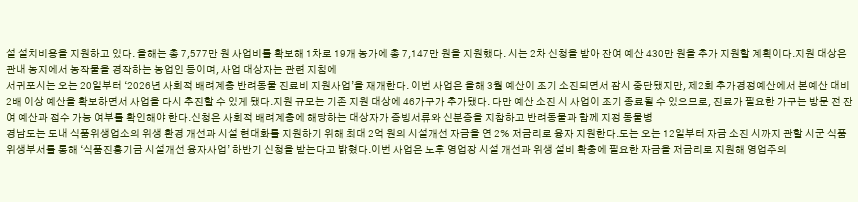설 설치비용을 지원하고 있다. 올해는 총 7,577만 원 사업비를 확보해 1차로 19개 농가에 총 7,147만 원을 지원했다. 시는 2차 신청을 받아 잔여 예산 430만 원을 추가 지원할 계획이다.지원 대상은 관내 농지에서 농작물을 경작하는 농업인 등이며, 사업 대상자는 관련 지침에
서귀포시는 오는 20일부터 ‘2026년 사회적 배려계층 반려동물 진료비 지원사업’을 재개한다. 이번 사업은 올해 3월 예산이 조기 소진되면서 잠시 중단됐지만, 제2회 추가경정예산에서 본예산 대비 2배 이상 예산을 확보하면서 사업을 다시 추진할 수 있게 됐다.지원 규모는 기존 지원 대상에 46가구가 추가됐다. 다만 예산 소진 시 사업이 조기 종료될 수 있으므로, 진료가 필요한 가구는 방문 전 잔여 예산과 접수 가능 여부를 확인해야 한다.신청은 사회적 배려계층에 해당하는 대상자가 증빙서류와 신분증을 지참하고 반려동물과 함께 지정 동물병
경남도는 도내 식품위생업소의 위생 환경 개선과 시설 현대화를 지원하기 위해 최대 2억 원의 시설개선 자금을 연 2% 저금리로 융자 지원한다.도는 오는 12일부터 자금 소진 시까지 관할 시군 식품위생부서를 통해 ‘식품진흥기금 시설개선 융자사업’ 하반기 신청을 받는다고 밝혔다.이번 사업은 노후 영업장 시설 개선과 위생 설비 확충에 필요한 자금을 저금리로 지원해 영업주의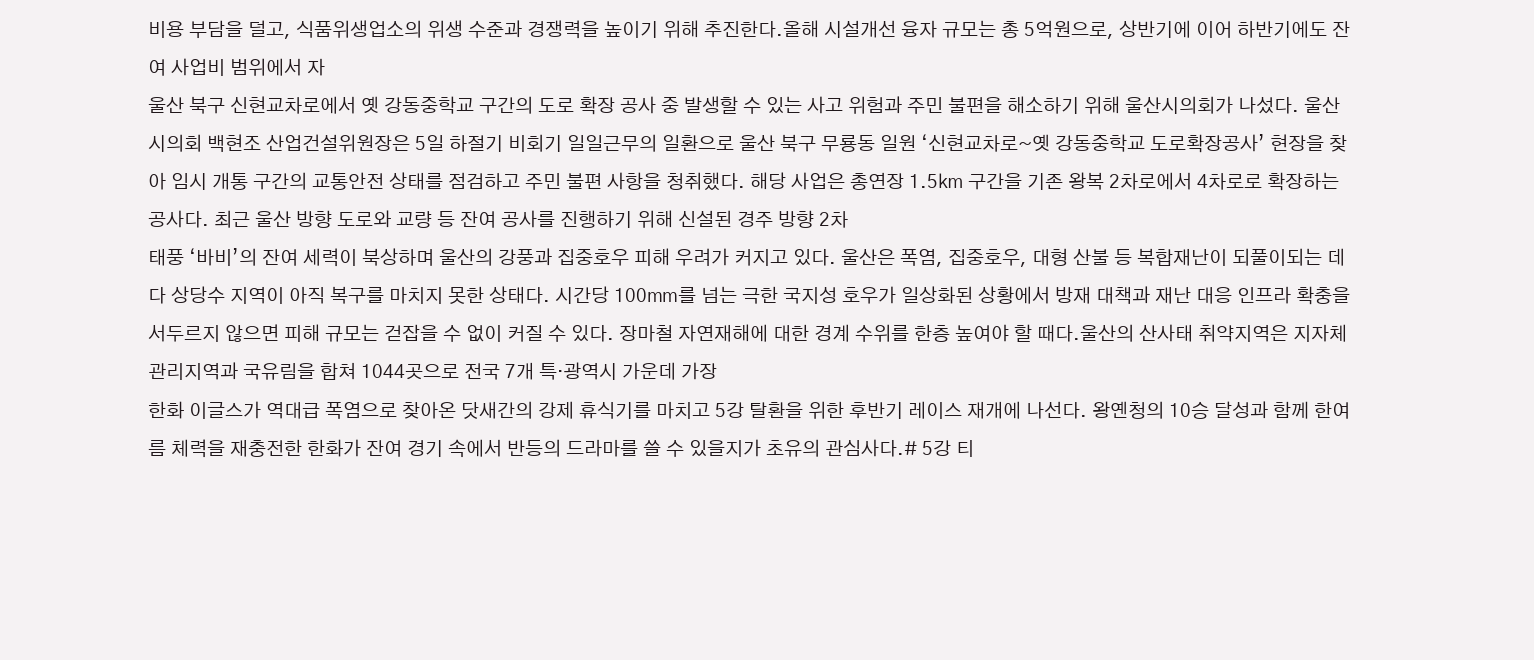비용 부담을 덜고, 식품위생업소의 위생 수준과 경쟁력을 높이기 위해 추진한다.올해 시설개선 융자 규모는 총 5억원으로, 상반기에 이어 하반기에도 잔여 사업비 범위에서 자
울산 북구 신현교차로에서 옛 강동중학교 구간의 도로 확장 공사 중 발생할 수 있는 사고 위험과 주민 불편을 해소하기 위해 울산시의회가 나섰다. 울산시의회 백현조 산업건설위원장은 5일 하절기 비회기 일일근무의 일환으로 울산 북구 무룡동 일원 ‘신현교차로~옛 강동중학교 도로확장공사’ 현장을 찾아 임시 개통 구간의 교통안전 상태를 점검하고 주민 불편 사항을 청취했다. 해당 사업은 총연장 1.5㎞ 구간을 기존 왕복 2차로에서 4차로로 확장하는 공사다. 최근 울산 방향 도로와 교량 등 잔여 공사를 진행하기 위해 신설된 경주 방향 2차
태풍 ‘바비’의 잔여 세력이 북상하며 울산의 강풍과 집중호우 피해 우려가 커지고 있다. 울산은 폭염, 집중호우, 대형 산불 등 복합재난이 되풀이되는 데다 상당수 지역이 아직 복구를 마치지 못한 상태다. 시간당 100㎜를 넘는 극한 국지성 호우가 일상화된 상황에서 방재 대책과 재난 대응 인프라 확충을 서두르지 않으면 피해 규모는 걷잡을 수 없이 커질 수 있다. 장마철 자연재해에 대한 경계 수위를 한층 높여야 할 때다.울산의 산사태 취약지역은 지자체 관리지역과 국유림을 합쳐 1044곳으로 전국 7개 특·광역시 가운데 가장
한화 이글스가 역대급 폭염으로 찾아온 닷새간의 강제 휴식기를 마치고 5강 탈환을 위한 후반기 레이스 재개에 나선다. 왕옌청의 10승 달성과 함께 한여름 체력을 재충전한 한화가 잔여 경기 속에서 반등의 드라마를 쓸 수 있을지가 초유의 관심사다.# 5강 티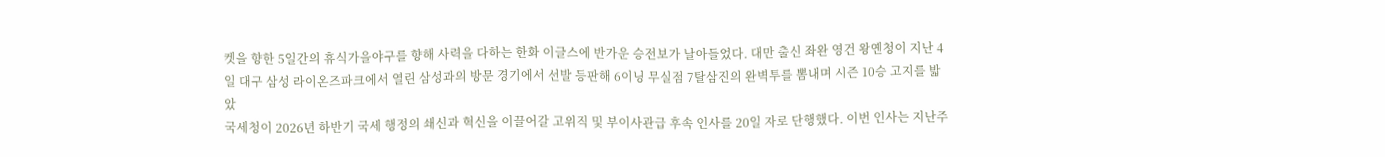켓을 향한 5일간의 휴식가을야구를 향해 사력을 다하는 한화 이글스에 반가운 승전보가 날아들었다. 대만 출신 좌완 영건 왕옌청이 지난 4일 대구 삼성 라이온즈파크에서 열린 삼성과의 방문 경기에서 선발 등판해 6이닝 무실점 7탈삼진의 완벽투를 뽐내며 시즌 10승 고지를 밟았
국세청이 2026년 하반기 국세 행정의 쇄신과 혁신을 이끌어갈 고위직 및 부이사관급 후속 인사를 20일 자로 단행했다. 이번 인사는 지난주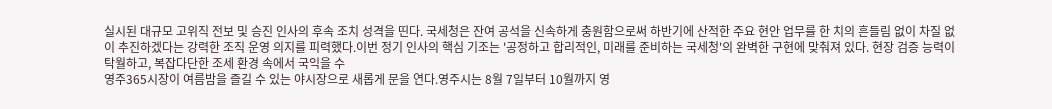실시된 대규모 고위직 전보 및 승진 인사의 후속 조치 성격을 띤다. 국세청은 잔여 공석을 신속하게 충원함으로써 하반기에 산적한 주요 현안 업무를 한 치의 흔들림 없이 차질 없이 추진하겠다는 강력한 조직 운영 의지를 피력했다.이번 정기 인사의 핵심 기조는 '공정하고 합리적인, 미래를 준비하는 국세청'의 완벽한 구현에 맞춰져 있다. 현장 검증 능력이 탁월하고, 복잡다단한 조세 환경 속에서 국익을 수
영주365시장이 여름밤을 즐길 수 있는 야시장으로 새롭게 문을 연다.영주시는 8월 7일부터 10월까지 영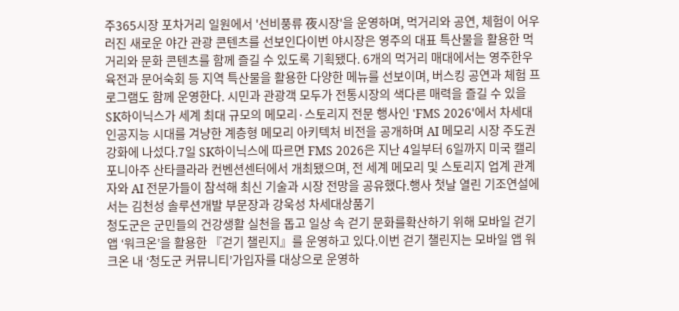주365시장 포차거리 일원에서 '선비풍류 夜시장'을 운영하며, 먹거리와 공연, 체험이 어우러진 새로운 야간 관광 콘텐츠를 선보인다이번 야시장은 영주의 대표 특산물을 활용한 먹거리와 문화 콘텐츠를 함께 즐길 수 있도록 기획됐다. 6개의 먹거리 매대에서는 영주한우 육전과 문어숙회 등 지역 특산물을 활용한 다양한 메뉴를 선보이며, 버스킹 공연과 체험 프로그램도 함께 운영한다. 시민과 관광객 모두가 전통시장의 색다른 매력을 즐길 수 있을
SK하이닉스가 세계 최대 규모의 메모리·스토리지 전문 행사인 'FMS 2026'에서 차세대 인공지능 시대를 겨냥한 계층형 메모리 아키텍처 비전을 공개하며 AI 메모리 시장 주도권 강화에 나섰다.7일 SK하이닉스에 따르면 FMS 2026은 지난 4일부터 6일까지 미국 캘리포니아주 산타클라라 컨벤션센터에서 개최됐으며, 전 세계 메모리 및 스토리지 업계 관계자와 AI 전문가들이 참석해 최신 기술과 시장 전망을 공유했다.행사 첫날 열린 기조연설에서는 김천성 솔루션개발 부문장과 강욱성 차세대상품기
청도군은 군민들의 건강생활 실천을 돕고 일상 속 걷기 문화를확산하기 위해 모바일 걷기 앱 ‘워크온’을 활용한 『걷기 챌린지』를 운영하고 있다.이번 걷기 챌린지는 모바일 앱 워크온 내 ‘청도군 커뮤니티’가입자를 대상으로 운영하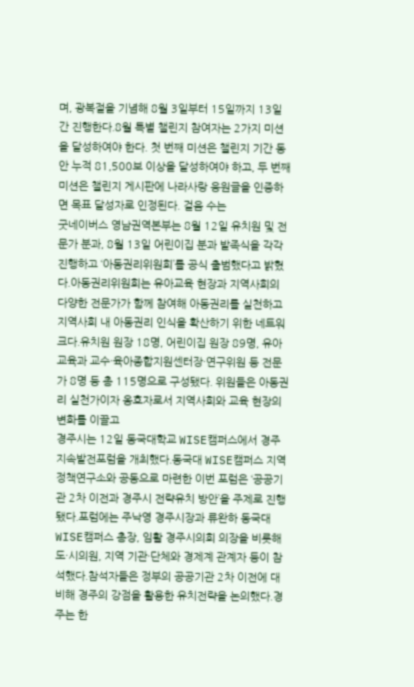며, 광복절을 기념해 8월 3일부터 15일까지 13일간 진행한다.8월 특별 챌린지 참여자는 2가지 미션을 달성하여야 한다. 첫 번째 미션은 챌린지 기간 동안 누적 81,500보 이상을 달성하여야 하고, 두 번째 미션은 챌린지 게시판에 나라사랑 응원글을 인증하면 목표 달성자로 인정된다. 걸음 수는
굿네이버스 영남권역본부는 8월 12일 유치원 및 전문가 분과, 8월 13일 어린이집 분과 발족식을 각각 진행하고 ‘아동권리위원회’를 공식 출범했다고 밝혔다.아동권리위원회는 유아교육 현장과 지역사회의 다양한 전문가가 함께 참여해 아동권리를 실천하고 지역사회 내 아동권리 인식을 확산하기 위한 네트워크다.유치원 원장 18명, 어린이집 원장 89명, 유아교육과 교수·육아종합지원센터장·연구위원 등 전문가 8명 등 총 115명으로 구성됐다. 위원들은 아동권리 실천가이자 옹호자로서 지역사회와 교육 현장의 변화를 이끌고
경주시는 12일 동국대학교 WISE캠퍼스에서 경주지속발전포럼을 개최했다.동국대 WISE캠퍼스 지역정책연구소와 공동으로 마련한 이번 포럼은 ‘공공기관 2차 이전과 경주시 전략유치 방안’을 주제로 진행됐다.포럼에는 주낙영 경주시장과 류완하 동국대 WISE캠퍼스 총장, 임활 경주시의회 의장을 비롯해 도·시의원, 지역 기관·단체와 경제계 관계자 등이 참석했다.참석자들은 정부의 공공기관 2차 이전에 대비해 경주의 강점을 활용한 유치전략을 논의했다.경주는 한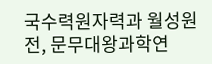국수력원자력과 월성원전, 문무대왕과학연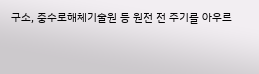구소, 중수로해체기술원 등 원전 전 주기를 아우르